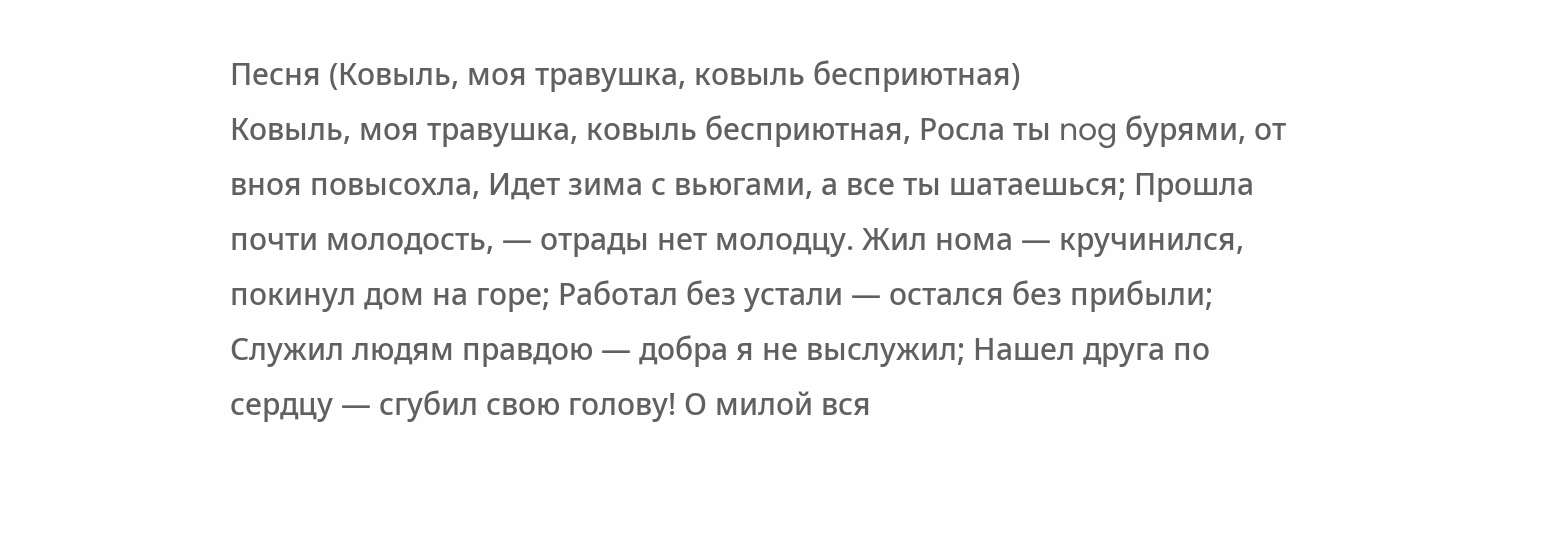Песня (Ковыль, моя травушка, ковыль бесприютная)
Ковыль, моя травушка, ковыль бесприютная, Росла ты nog бурями, от вноя повысохла, Идет зима с вьюгами, а все ты шатаешься; Прошла почти молодость, — отрады нет молодцу. Жил нома — кручинился, покинул дом на горе; Работал без устали — остался без прибыли; Служил людям правдою — добра я не выслужил; Нашел друга по сердцу — сгубил свою голову! О милой вся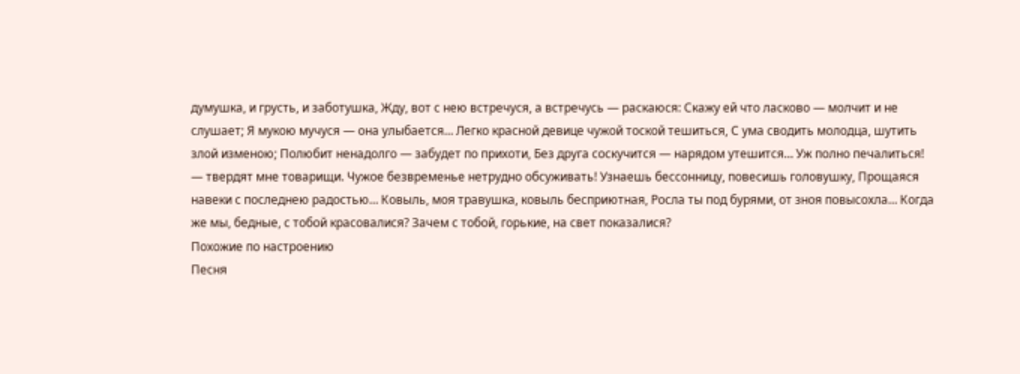думушка, и грусть, и заботушка, Жду, вот с нею встречуся, а встречусь — раскаюся: Скажу ей что ласково — молчит и не слушает; Я мукою мучуся — она улыбается… Легко красной девице чужой тоской тешиться, С ума сводить молодца, шутить злой изменою; Полюбит ненадолго — забудет по прихоти, Без друга соскучится — нарядом утешится… Уж полно печалиться! — твердят мне товарищи. Чужое безвременье нетрудно обсуживать! Узнаешь бессонницу, повесишь головушку, Прощаяся навеки с последнею радостью… Ковыль, моя травушка, ковыль бесприютная, Росла ты под бурями, от зноя повысохла… Когда же мы, бедные, с тобой красовалися? Зачем с тобой, горькие, на свет показалися?
Похожие по настроению
Песня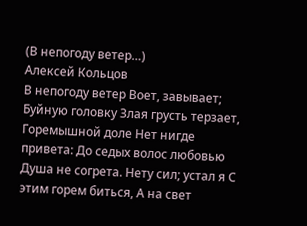(В непогоду ветер…)
Алексей Кольцов
В непогоду ветер Воет, завывает; Буйную головку Злая грусть терзает, Горемышной доле Нет нигде привета: До седых волос любовью Душа не согрета. Нету сил; устал я С этим горем биться, А на свет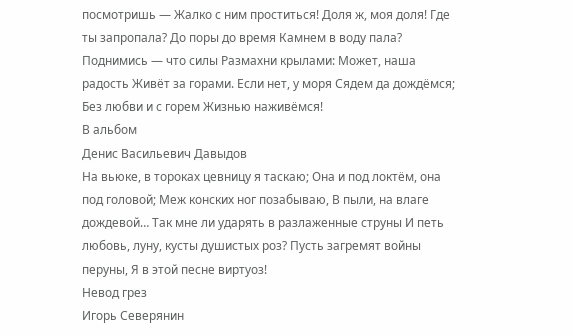посмотришь — Жалко с ним проститься! Доля ж, моя доля! Где ты запропала? До поры до время Камнем в воду пала? Поднимись — что силы Размахни крылами: Может, наша радость Живёт за горами. Если нет, у моря Сядем да дождёмся; Без любви и с горем Жизнью наживёмся!
В альбом
Денис Васильевич Давыдов
На вьюке, в тороках цевницу я таскаю; Она и под локтём, она под головой; Меж конских ног позабываю, В пыли, на влаге дождевой… Так мне ли ударять в разлаженные струны И петь любовь, луну, кусты душистых роз? Пусть загремят войны перуны, Я в этой песне виртуоз!
Невод грез
Игорь Северянин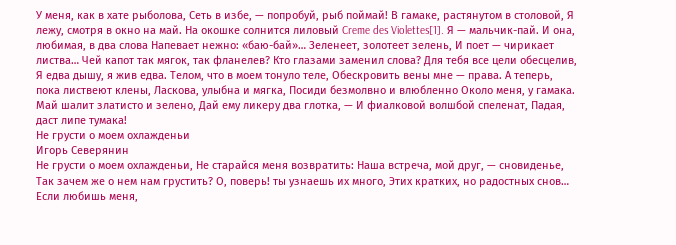У меня, как в хате рыболова, Сеть в избе, — попробуй, рыб поймай! В гамаке, растянутом в столовой, Я лежу, смотря в окно на май. На окошке солнится лиловый Creme des Violettes[1]. Я — мальчик-пай. И она, любимая, в два слова Напевает нежно: «баю-бай»… Зеленеет, золотеет зелень, И поет — чирикает листва… Чей капот так мягок, так фланелев? Кто глазами заменил слова? Для тебя все цели обесцелив, Я едва дышу, я жив едва. Телом, что в моем тонуло теле, Обескровить вены мне — права. А теперь, пока листвеют клены, Ласкова, улыбна и мягка, Посиди безмолвно и влюбленно Около меня, у гамака. Май шалит златисто и зелено, Дай ему ликеру два глотка, — И фиалковой волшбой спеленат, Падая, даст липе тумака!
Не грусти о моем охлажденьи
Игорь Северянин
Не грусти о моем охлажденьи, Не старайся меня возвратить: Наша встреча, мой друг, — сновиденье, Так зачем же о нем нам грустить? О, поверь! ты узнаешь их много, Этих кратких, но радостных снов… Если любишь меня,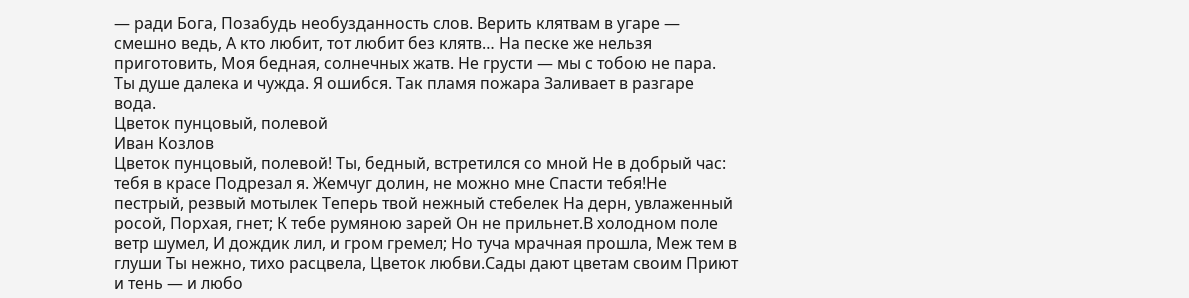— ради Бога, Позабудь необузданность слов. Верить клятвам в угаре — смешно ведь, А кто любит, тот любит без клятв… На песке же нельзя приготовить, Моя бедная, солнечных жатв. Не грусти — мы с тобою не пара. Ты душе далека и чужда. Я ошибся. Так пламя пожара Заливает в разгаре вода.
Цветок пунцовый, полевой
Иван Козлов
Цветок пунцовый, полевой! Ты, бедный, встретился со мной Не в добрый час: тебя в красе Подрезал я. Жемчуг долин, не можно мне Спасти тебя!Не пестрый, резвый мотылек Теперь твой нежный стебелек На дерн, увлаженный росой, Порхая, гнет; К тебе румяною зарей Он не прильнет.В холодном поле ветр шумел, И дождик лил, и гром гремел; Но туча мрачная прошла, Меж тем в глуши Ты нежно, тихо расцвела, Цветок любви.Сады дают цветам своим Приют и тень — и любо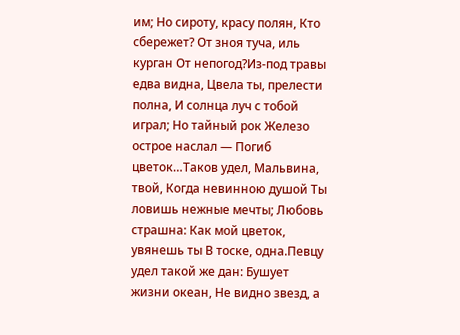им; Но сироту, красу полян, Кто сбережет? От зноя туча, иль курган От непогод?Из-под травы едва видна, Цвела ты, прелести полна, И солнца луч с тобой играл; Но тайный рок Железо острое наслал — Погиб цветок…Таков удел, Мальвина, твой, Когда невинною душой Ты ловишь нежные мечты; Любовь страшна: Как мой цветок, увянешь ты В тоске, одна.Певцу удел такой же дан: Бушует жизни океан, Не видно звезд, а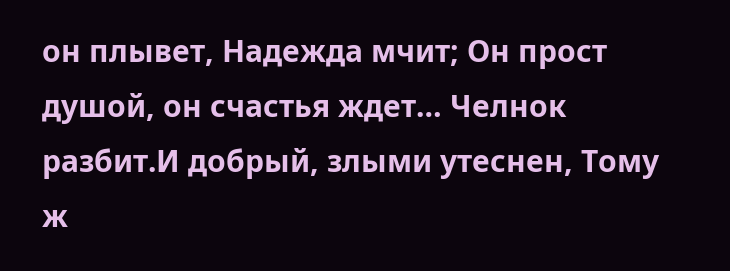он плывет, Надежда мчит; Он прост душой, он счастья ждет… Челнок разбит.И добрый, злыми утеснен, Тому ж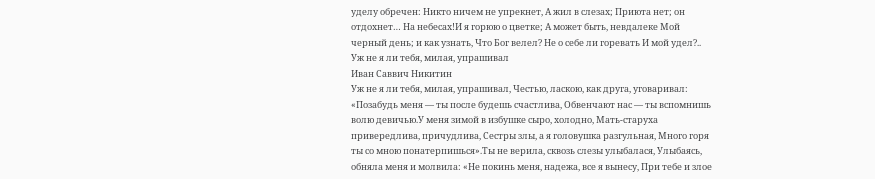уделу обречен: Никто ничем не упрекнет, А жил в слезах; Приюта нет; он отдохнет… На небесах!И я горюю о цветке; А может быть, невдалеке Мой черный день; и как узнать, Что Бог велел? Не о себе ли горевать И мой удел?..
Уж не я ли тебя, милая, упрашивал
Иван Саввич Никитин
Уж не я ли тебя, милая, упрашивал, Честью, ласкою, как друга, уговаривал: «Позабудь меня — ты после будешь счастлива, Обвенчают нас — ты вспомнишь волю девичью.У меня зимой в избушке сыро, холодно, Мать-старуха привередлива, причудлива, Сестры злы, а я головушка разгульная, Много горя ты со мною понатерпишься».Ты не верила, сквозь слезы улыбалася, Улыбаясь, обняла меня и молвила: «Не покинь меня, надежа, все я вынесу, При тебе и злое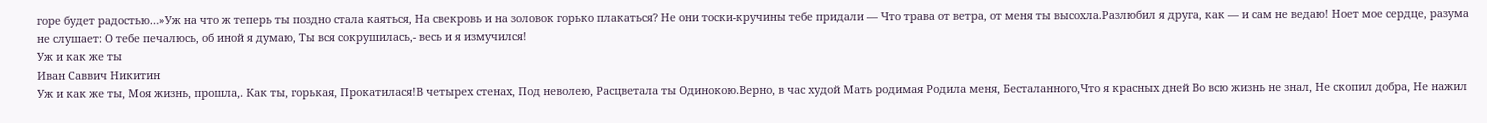горе будет радостью…»Уж на что ж теперь ты поздно стала каяться, На свекровь и на золовок горько плакаться? Не они тоски-кручины тебе придали — Что трава от ветра, от меня ты высохла.Разлюбил я друга, как — и сам не ведаю! Ноет мое сердце, разума не слушает: О тебе печалюсь, об иной я думаю, Ты вся сокрушилась,- весь и я измучился!
Уж и как же ты
Иван Саввич Никитин
Уж и как же ты, Моя жизнь, прошла,. Как ты, горькая, Прокатилася!В четырех стенах, Под неволею, Расцветала ты Одинокою.Верно, в час худой Мать родимая Родила меня, Бесталанного,Что я красных дней Во всю жизнь не знал, Не скопил добра, Не нажил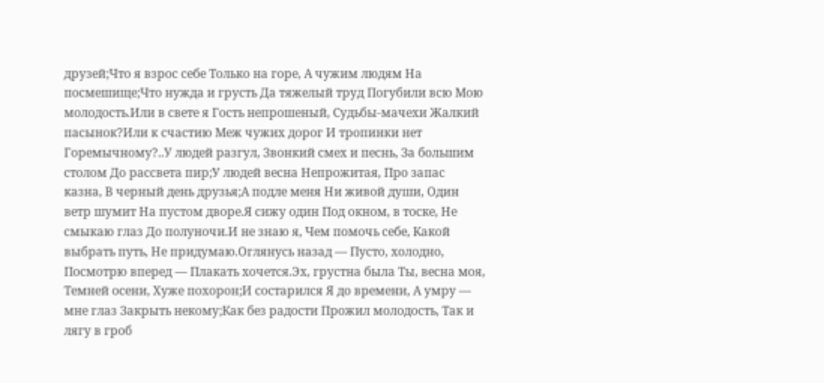друзей;Что я взрос себе Только на горе, А чужим людям На посмешище;Что нужда и грусть Да тяжелый труд Погубили всю Мою молодость.Или в свете я Гость непрошеный, Судьбы-мачехи Жалкий пасынок?Или к счастию Меж чужих дорог И тропинки нет Горемычному?..У людей разгул, Звонкий смех и песнь, За большим столом До рассвета пир;У людей весна Непрожитая, Про запас казна, В черный день друзья;А подле меня Ни живой души, Один ветр шумит На пустом дворе.Я сижу один Под окном, в тоске, Не смыкаю глаз До полуночи.И не знаю я, Чем помочь себе, Какой выбрать путь, Не придумаю.Оглянусь назад — Пусто, холодно, Посмотрю вперед — Плакать хочется.Эх, грустна была Ты, весна моя, Темней осени, Хуже похорон;И состарился Я до времени, А умру — мне глаз Закрыть некому;Как без радости Прожил молодость, Так и лягу в гроб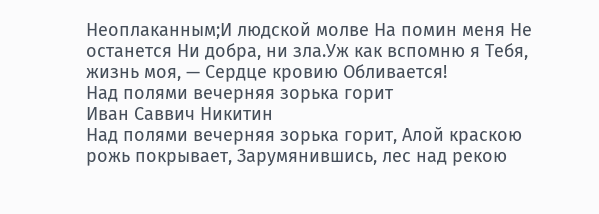Неоплаканным;И людской молве На помин меня Не останется Ни добра, ни зла.Уж как вспомню я Тебя, жизнь моя, — Сердце кровию Обливается!
Над полями вечерняя зорька горит
Иван Саввич Никитин
Над полями вечерняя зорька горит, Алой краскою рожь покрывает, Зарумянившись, лес над рекою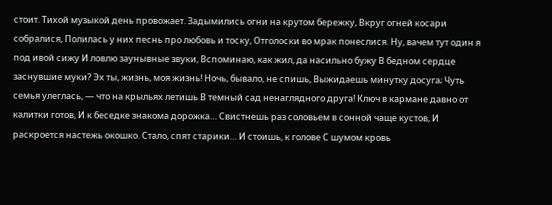стоит. Тихой музыкой день провожает. Задымились огни на крутом бережку, Вкруг огней косари собралися, Полилась у них песнь про любовь и тоску, Отголоски во мрак понеслися. Ну, вачем тут один я под ивой сижу И ловлю заунывные звуки, Вспоминаю, как жил, да насильно бужу В бедном сердце заснувшие муки? Эх ты, жизнь, моя жизнь! Ночь, бывало, не спишь, Выжидаешь минутку досуга; Чуть семья улеглась, — что на крыльях летишь В темный сад ненаглядного друга! Ключ в кармане давно от калитки готов, И к беседке знакома дорожка… Свистнешь раз соловьем в сонной чаще кустов, И раскроется настежь окошко. Стало, спят старики… И стоишь, к голове С шумом кровь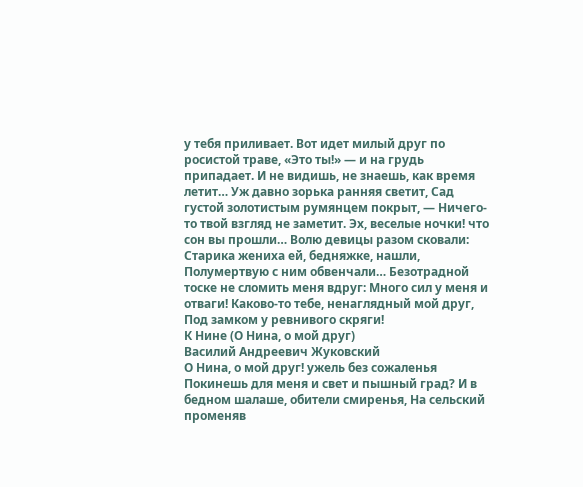у тебя приливает. Вот идет милый друг по росистой траве, «Это ты!» — и на грудь припадает. И не видишь, не знаешь, как время летит… Уж давно зорька ранняя светит, Сад густой золотистым румянцем покрыт, — Ничего-то твой взгляд не заметит. Эх, веселые ночки! что сон вы прошли… Волю девицы разом сковали: Старика жениха ей, бедняжке, нашли, Полумертвую с ним обвенчали… Безотрадной тоске не сломить меня вдруг: Много сил у меня и отваги! Каково-то тебе, ненаглядный мой друг, Под замком у ревнивого скряги!
К Нине (О Нина, о мой друг)
Василий Андреевич Жуковский
О Нина, о мой друг! ужель без сожаленья Покинешь для меня и свет и пышный град? И в бедном шалаше, обители смиренья, На сельский променяв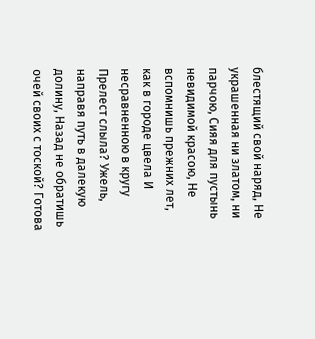блестящий свой наряд, Не украшенная ни златом, ни парчою, Сияя для пустынь невидимой красою, Не вспомнишь прежних лет, как в городе цвела И несравненною в кругу Прелест слыла? Ужель, направя путь в далекую долину, Назад не обратишь очей своих с тоской? Готова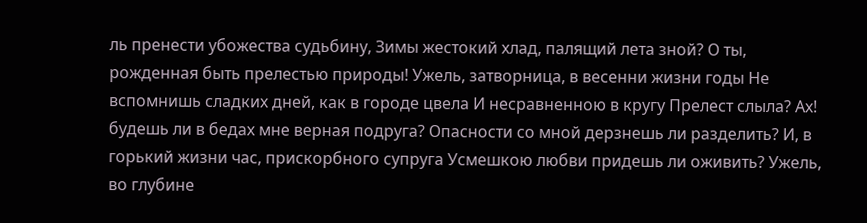ль пренести убожества судьбину, Зимы жестокий хлад, палящий лета зной? О ты, рожденная быть прелестью природы! Ужель, затворница, в весенни жизни годы Не вспомнишь сладких дней, как в городе цвела И несравненною в кругу Прелест слыла? Ах! будешь ли в бедах мне верная подруга? Опасности со мной дерзнешь ли разделить? И, в горький жизни час, прискорбного супруга Усмешкою любви придешь ли оживить? Ужель, во глубине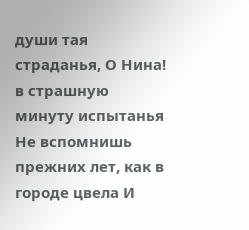души тая страданья, О Нина! в страшную минуту испытанья Не вспомнишь прежних лет, как в городе цвела И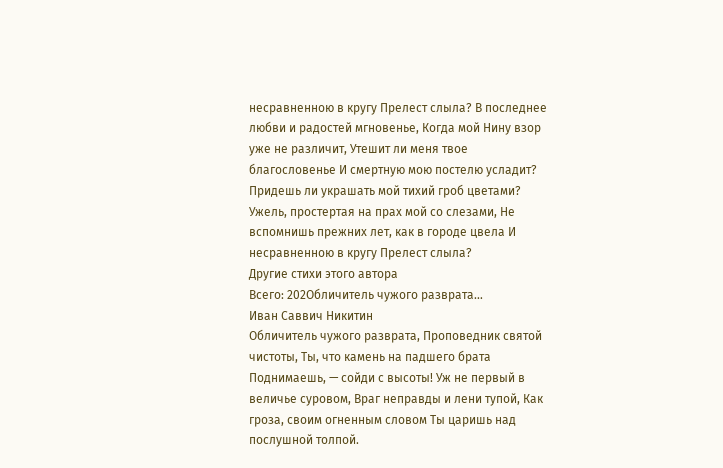несравненною в кругу Прелест слыла? В последнее любви и радостей мгновенье, Когда мой Нину взор уже не различит, Утешит ли меня твое благословенье И смертную мою постелю усладит? Придешь ли украшать мой тихий гроб цветами? Ужель, простертая на прах мой со слезами, Не вспомнишь прежних лет, как в городе цвела И несравненною в кругу Прелест слыла?
Другие стихи этого автора
Всего: 202Обличитель чужого разврата…
Иван Саввич Никитин
Обличитель чужого разврата, Проповедник святой чистоты, Ты, что камень на падшего брата Поднимаешь, — сойди с высоты! Уж не первый в величье суровом, Враг неправды и лени тупой, Как гроза, своим огненным словом Ты царишь над послушной толпой.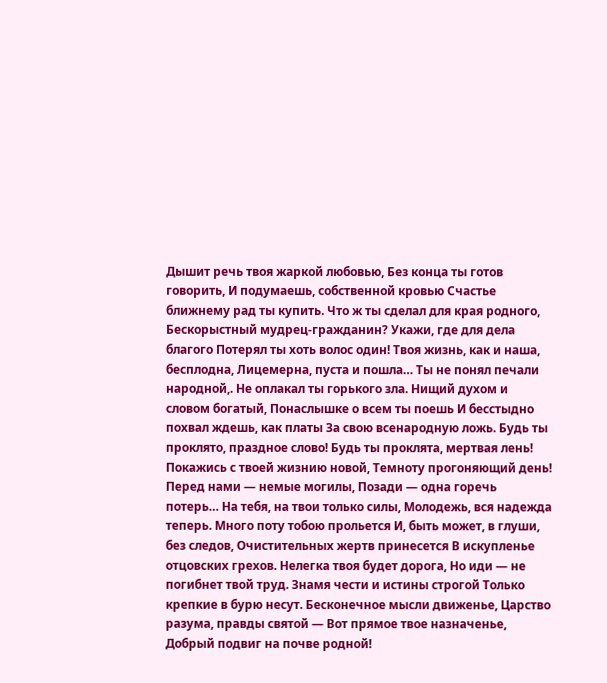Дышит речь твоя жаркой любовью, Без конца ты готов говорить, И подумаешь, собственной кровью Счастье ближнему рад ты купить. Что ж ты сделал для края родного, Бескорыстный мудрец-гражданин? Укажи, где для дела благого Потерял ты хоть волос один! Твоя жизнь, как и наша, бесплодна, Лицемерна, пуста и пошла… Ты не понял печали народной,. Не оплакал ты горького зла. Нищий духом и словом богатый, Понаслышке о всем ты поешь И бесстыдно похвал ждешь, как платы За свою всенародную ложь. Будь ты проклято, праздное слово! Будь ты проклята, мертвая лень! Покажись с твоей жизнию новой, Темноту прогоняющий день! Перед нами — немые могилы, Позади — одна горечь потерь… На тебя, на твои только силы, Молодежь, вся надежда теперь. Много поту тобою прольется И, быть может, в глуши, без следов, Очистительных жертв принесется В искупленье отцовских грехов. Нелегка твоя будет дорога, Но иди — не погибнет твой труд. Знамя чести и истины строгой Только крепкие в бурю несут. Бесконечное мысли движенье, Царство разума, правды святой — Вот прямое твое назначенье, Добрый подвиг на почве родной!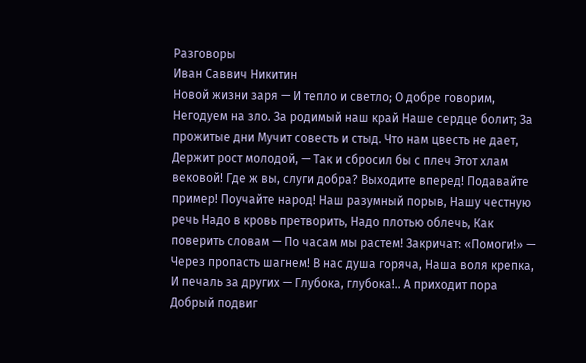Разговоры
Иван Саввич Никитин
Новой жизни заря — И тепло и светло; О добре говорим, Негодуем на зло. За родимый наш край Наше сердце болит; За прожитые дни Мучит совесть и стыд. Что нам цвесть не дает, Держит рост молодой, — Так и сбросил бы с плеч Этот хлам вековой! Где ж вы, слуги добра? Выходите вперед! Подавайте пример! Поучайте народ! Наш разумный порыв, Нашу честную речь Надо в кровь претворить, Надо плотью облечь, Как поверить словам — По часам мы растем! Закричат: «Помоги!» — Через пропасть шагнем! В нас душа горяча, Наша воля крепка, И печаль за других — Глубока, глубока!.. А приходит пора Добрый подвиг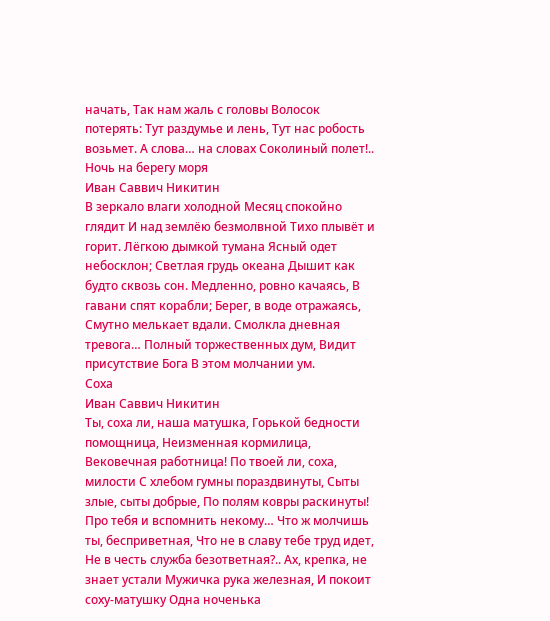начать, Так нам жаль с головы Волосок потерять: Тут раздумье и лень, Тут нас робость возьмет. А слова… на словах Соколиный полет!..
Ночь на берегу моря
Иван Саввич Никитин
В зеркало влаги холодной Месяц спокойно глядит И над землёю безмолвной Тихо плывёт и горит. Лёгкою дымкой тумана Ясный одет небосклон; Светлая грудь океана Дышит как будто сквозь сон. Медленно, ровно качаясь, В гавани спят корабли; Берег, в воде отражаясь, Смутно мелькает вдали. Смолкла дневная тревога… Полный торжественных дум, Видит присутствие Бога В этом молчании ум.
Соха
Иван Саввич Никитин
Ты, соха ли, наша матушка, Горькой бедности помощница, Неизменная кормилица, Вековечная работница! По твоей ли, соха, милости С хлебом гумны пораздвинуты, Сыты злые, сыты добрые, По полям ковры раскинуты! Про тебя и вспомнить некому… Что ж молчишь ты, бесприветная, Что не в славу тебе труд идет, Не в честь служба безответная?.. Ах, крепка, не знает устали Мужичка рука железная, И покоит соху-матушку Одна ноченька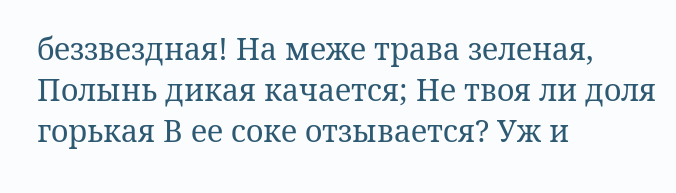беззвездная! На меже трава зеленая, Полынь дикая качается; Не твоя ли доля горькая В ее соке отзывается? Уж и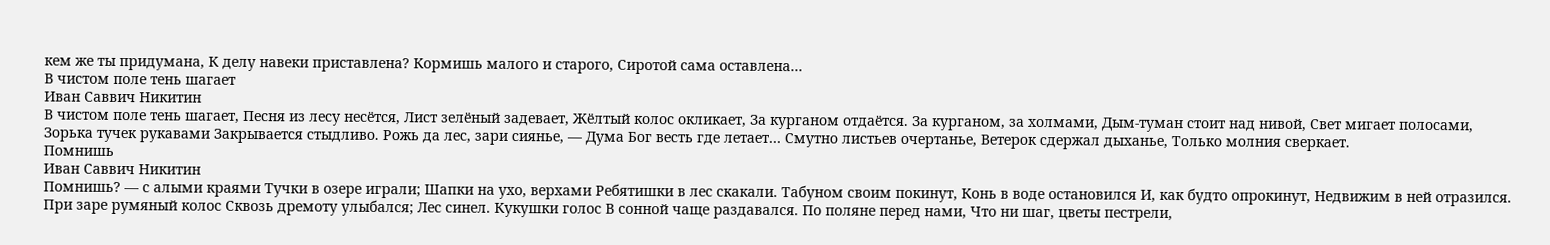кем же ты придумана, К делу навеки приставлена? Кормишь малого и старого, Сиротой сама оставлена…
В чистом поле тень шагает
Иван Саввич Никитин
В чистом поле тень шагает, Песня из лесу несётся, Лист зелёный задевает, Жёлтый колос окликает, За курганом отдаётся. За курганом, за холмами, Дым-туман стоит над нивой, Свет мигает полосами, Зорька тучек рукавами Закрывается стыдливо. Рожь да лес, зари сиянье, — Дума Бог весть где летает… Смутно листьев очертанье, Ветерок сдержал дыханье, Только молния сверкает.
Помнишь
Иван Саввич Никитин
Помнишь? — с алыми краями Тучки в озере играли; Шапки на ухо, верхами Ребятишки в лес скакали. Табуном своим покинут, Конь в воде остановился И, как будто опрокинут, Недвижим в ней отразился. При заре румяный колос Сквозь дремоту улыбался; Лес синел. Кукушки голос В сонной чаще раздавался. По поляне перед нами, Что ни шаг, цветы пестрели,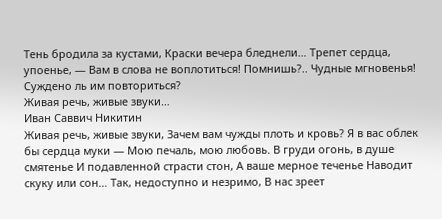Тень бродила за кустами, Краски вечера бледнели… Трепет сердца, упоенье, — Вам в слова не воплотиться! Помнишь?.. Чудные мгновенья! Суждено ль им повториться?
Живая речь, живые звуки…
Иван Саввич Никитин
Живая речь, живые звуки, Зачем вам чужды плоть и кровь? Я в вас облек бы сердца муки — Мою печаль, мою любовь. В груди огонь, в душе смятенье И подавленной страсти стон, А ваше мерное теченье Наводит скуку или сон… Так, недоступно и незримо, В нас зреет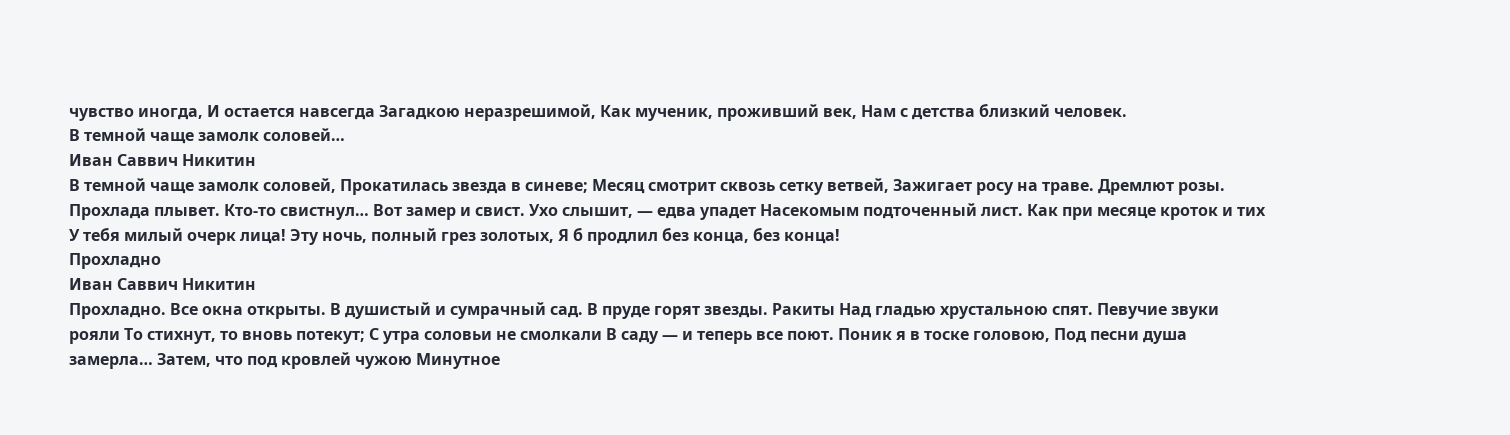чувство иногда, И остается навсегда Загадкою неразрешимой, Как мученик, проживший век, Нам с детства близкий человек.
В темной чаще замолк соловей…
Иван Саввич Никитин
В темной чаще замолк соловей, Прокатилась звезда в синеве; Месяц смотрит сквозь сетку ветвей, Зажигает росу на траве. Дремлют розы. Прохлада плывет. Кто-то свистнул… Вот замер и свист. Ухо слышит, — едва упадет Насекомым подточенный лист. Как при месяце кроток и тих У тебя милый очерк лица! Эту ночь, полный грез золотых, Я б продлил без конца, без конца!
Прохладно
Иван Саввич Никитин
Прохладно. Все окна открыты. В душистый и сумрачный сад. В пруде горят звезды. Ракиты Над гладью хрустальною спят. Певучие звуки рояли То стихнут, то вновь потекут; С утра соловьи не смолкали В саду — и теперь все поют. Поник я в тоске головою, Под песни душа замерла… Затем, что под кровлей чужою Минутное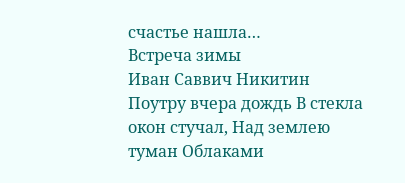счастье нашла…
Встреча зимы
Иван Саввич Никитин
Поутру вчера дождь В стекла окон стучал, Над землею туман Облаками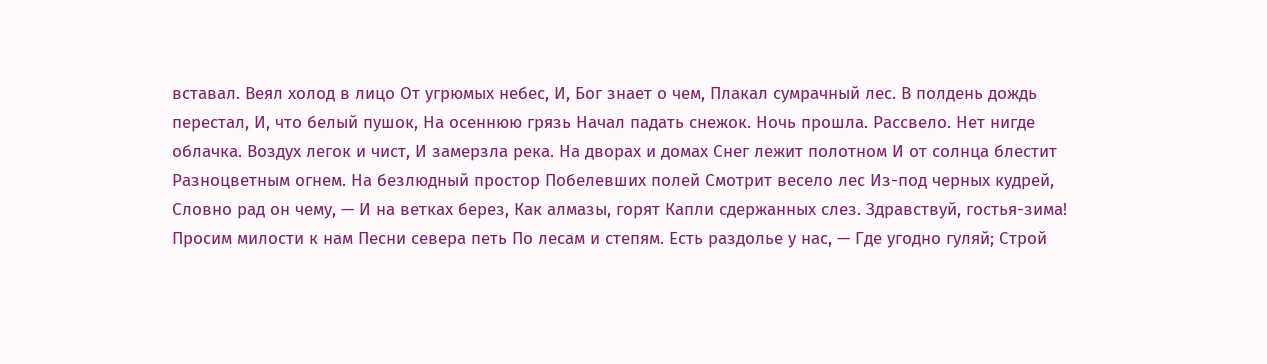вставал. Веял холод в лицо От угрюмых небес, И, Бог знает о чем, Плакал сумрачный лес. В полдень дождь перестал, И, что белый пушок, На осеннюю грязь Начал падать снежок. Ночь прошла. Рассвело. Нет нигде облачка. Воздух легок и чист, И замерзла река. На дворах и домах Снег лежит полотном И от солнца блестит Разноцветным огнем. На безлюдный простор Побелевших полей Смотрит весело лес Из-под черных кудрей, Словно рад он чему, — И на ветках берез, Как алмазы, горят Капли сдержанных слез. Здравствуй, гостья-зима! Просим милости к нам Песни севера петь По лесам и степям. Есть раздолье у нас, — Где угодно гуляй; Строй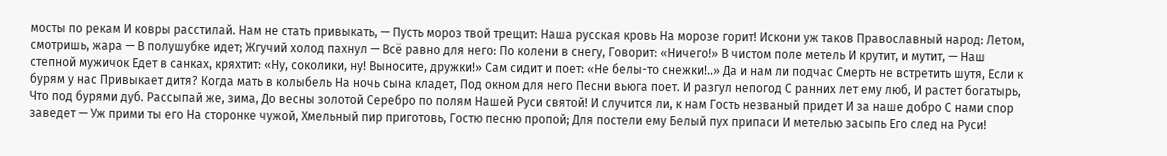мосты по рекам И ковры расстилай. Нам не стать привыкать, — Пусть мороз твой трещит: Наша русская кровь На морозе горит! Искони уж таков Православный народ: Летом, смотришь, жара — В полушубке идет; Жгучий холод пахнул — Всё равно для него: По колени в снегу, Говорит: «Ничего!» В чистом поле метель И крутит, и мутит, — Наш степной мужичок Едет в санках, кряхтит: «Ну, соколики, ну! Выносите, дружки!» Сам сидит и поет: «Не белы-то снежки!..» Да и нам ли подчас Смерть не встретить шутя, Если к бурям у нас Привыкает дитя? Когда мать в колыбель На ночь сына кладет, Под окном для него Песни вьюга поет. И разгул непогод С ранних лет ему люб, И растет богатырь, Что под бурями дуб. Рассыпай же, зима, До весны золотой Серебро по полям Нашей Руси святой! И случится ли, к нам Гость незваный придет И за наше добро С нами спор заведет — Уж прими ты его На сторонке чужой, Хмельный пир приготовь, Гостю песню пропой; Для постели ему Белый пух припаси И метелью засыпь Его след на Руси!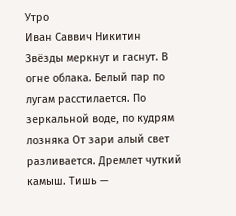Утро
Иван Саввич Никитин
Звёзды меркнут и гаснут. В огне облака. Белый пар по лугам расстилается. По зеркальной воде, по кудрям лозняка От зари алый свет разливается. Дремлет чуткий камыш. Тишь —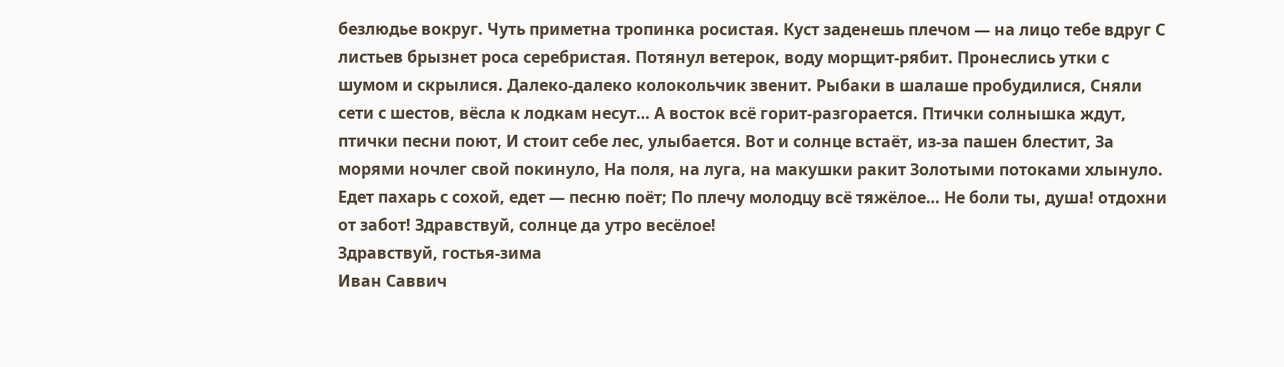безлюдье вокруг. Чуть приметна тропинка росистая. Куст заденешь плечом — на лицо тебе вдруг С листьев брызнет роса серебристая. Потянул ветерок, воду морщит-рябит. Пронеслись утки с шумом и скрылися. Далеко-далеко колокольчик звенит. Рыбаки в шалаше пробудилися, Сняли сети с шестов, вёсла к лодкам несут… А восток всё горит-разгорается. Птички солнышка ждут, птички песни поют, И стоит себе лес, улыбается. Вот и солнце встаёт, из-за пашен блестит, За морями ночлег свой покинуло, На поля, на луга, на макушки ракит Золотыми потоками хлынуло. Едет пахарь с сохой, едет — песню поёт; По плечу молодцу всё тяжёлое… Не боли ты, душа! отдохни от забот! Здравствуй, солнце да утро весёлое!
Здравствуй, гостья-зима
Иван Саввич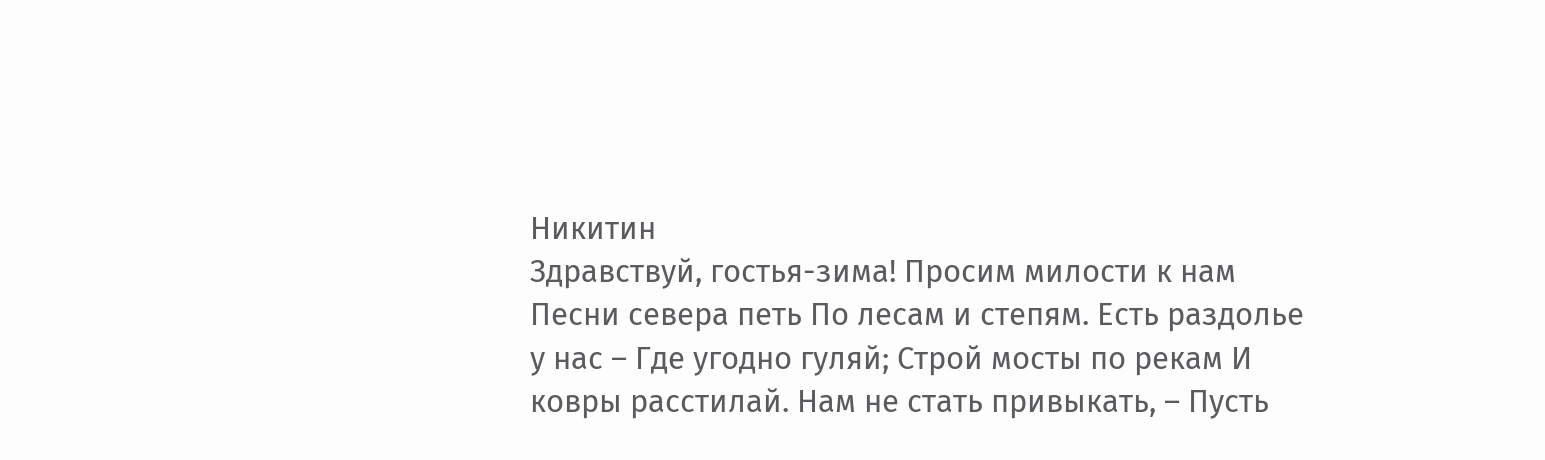Никитин
Здравствуй, гостья-зима! Просим милости к нам Песни севера петь По лесам и степям. Есть раздолье у нас – Где угодно гуляй; Строй мосты по рекам И ковры расстилай. Нам не стать привыкать, – Пусть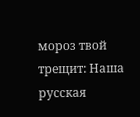мороз твой трещит: Наша русская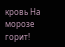кровь На морозе горит!